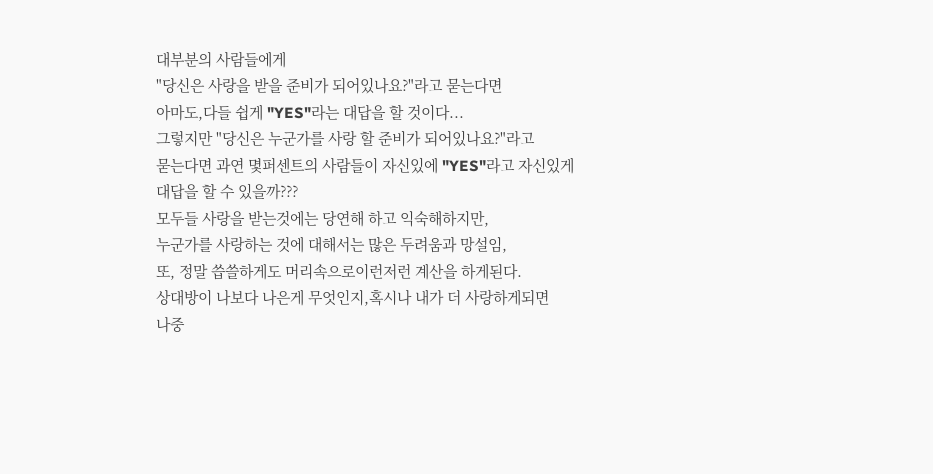대부분의 사람들에게
"당신은 사랑을 받을 준비가 되어있나요?"라고 묻는다면
아마도,다들 쉽게 "YES"라는 대답을 할 것이다...
그렇지만 "당신은 누군가를 사랑 할 준비가 되어있나요?"라고
묻는다면 과연 몇퍼센트의 사람들이 자신있에 "YES"라고 자신있게
대답을 할 수 있을까???
모두들 사랑을 받는것에는 당연해 하고 익숙해하지만,
누군가를 사랑하는 것에 대해서는 많은 두려움과 망설임,
또, 정말 씁쓸하게도 머리속으로이런저런 계산을 하게된다.
상대방이 나보다 나은게 무엇인지,혹시나 내가 더 사랑하게되면
나중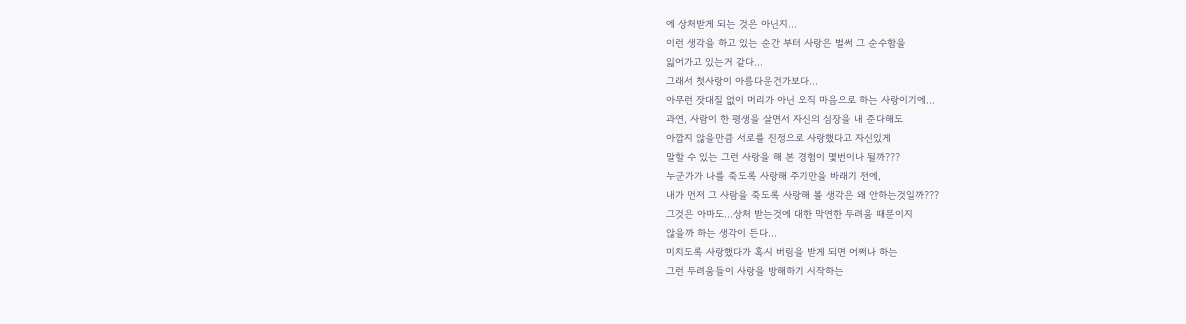에 상처받게 되는 것은 아닌지...
이런 생각을 하고 있는 순간 부터 사랑은 벌써 그 순수함을
잃어가고 있는거 같다...
그래서 첫사랑이 아름다운건가보다...
아무런 잣대질 없이 머리가 아닌 오직 마음으로 하는 사랑이기에...
과연, 사람이 한 평생을 살면서 자신의 심장을 내 준다해도
아깝지 않을만큼 서로를 진정으로 사랑했다고 자신있게
말할 수 있는 그런 사랑을 해 본 경험이 몇번이나 될까???
누군가가 나를 죽도록 사랑해 주기만을 바래기 전에,
내가 먼저 그 사람을 죽도록 사랑해 볼 생각은 왜 안하는것일까???
그것은 아마도...상처 받는것에 대한 막연한 두려움 때문이지
않을까 하는 생각이 든다...
미치도록 사랑했다가 혹시 버림을 받게 되면 어쩌나 하는
그런 두려움들이 사랑을 방해하기 시작하는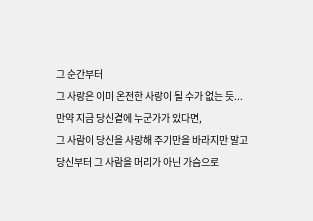그 순간부터
그 사랑은 이미 온전한 사랑이 될 수가 없는 듯...
만약 지금 당신곁에 누군가가 있다면,
그 사람이 당신을 사랑해 주기만을 바라지만 말고
당신부터 그 사람을 머리가 아닌 가슴으로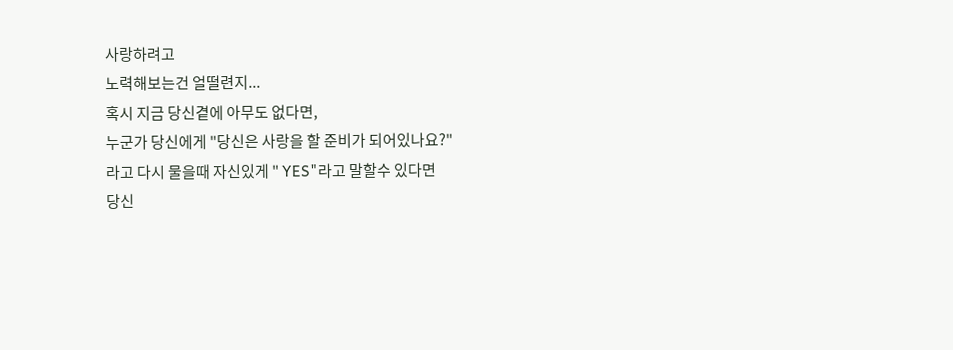사랑하려고
노력해보는건 얼떨련지...
혹시 지금 당신곁에 아무도 없다면,
누군가 당신에게 "당신은 사랑을 할 준비가 되어있나요?"
라고 다시 물을때 자신있게 " YES"라고 말할수 있다면
당신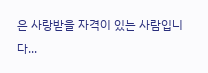은 사랑받을 자격이 있는 사람입니다...